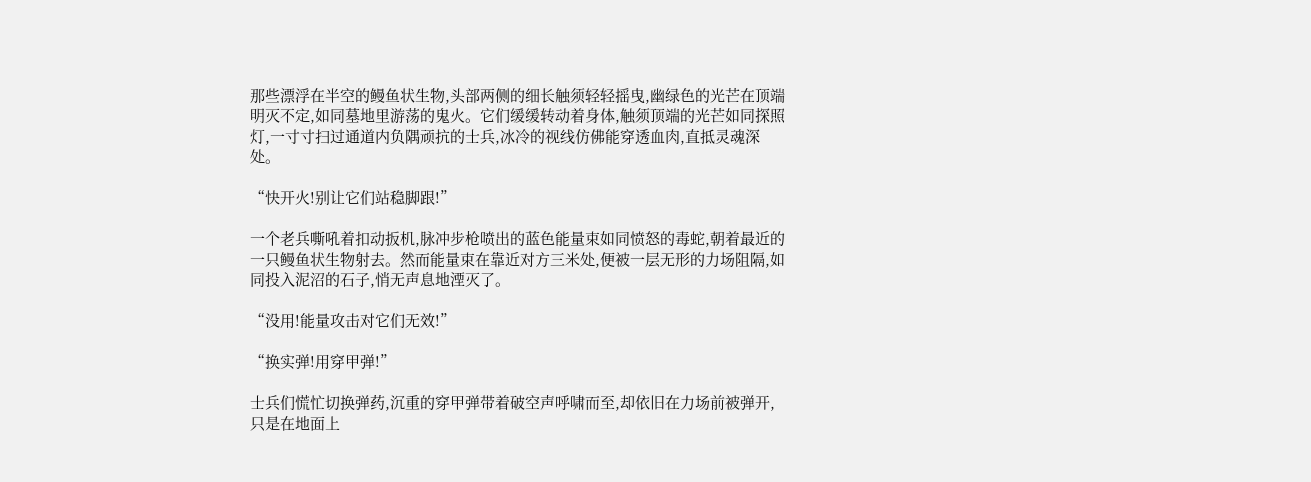那些漂浮在半空的鳗鱼状生物,头部两侧的细长触须轻轻摇曳,幽绿色的光芒在顶端明灭不定,如同墓地里游荡的鬼火。它们缓缓转动着身体,触须顶端的光芒如同探照灯,一寸寸扫过通道内负隅顽抗的士兵,冰冷的视线仿佛能穿透血肉,直抵灵魂深处。

“快开火!别让它们站稳脚跟!”

一个老兵嘶吼着扣动扳机,脉冲步枪喷出的蓝色能量束如同愤怒的毒蛇,朝着最近的一只鳗鱼状生物射去。然而能量束在靠近对方三米处,便被一层无形的力场阻隔,如同投入泥沼的石子,悄无声息地湮灭了。

“没用!能量攻击对它们无效!”

“换实弹!用穿甲弹!”

士兵们慌忙切换弹药,沉重的穿甲弹带着破空声呼啸而至,却依旧在力场前被弹开,只是在地面上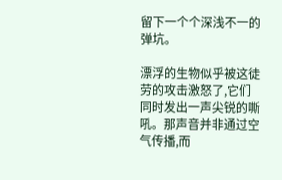留下一个个深浅不一的弹坑。

漂浮的生物似乎被这徒劳的攻击激怒了,它们同时发出一声尖锐的嘶吼。那声音并非通过空气传播,而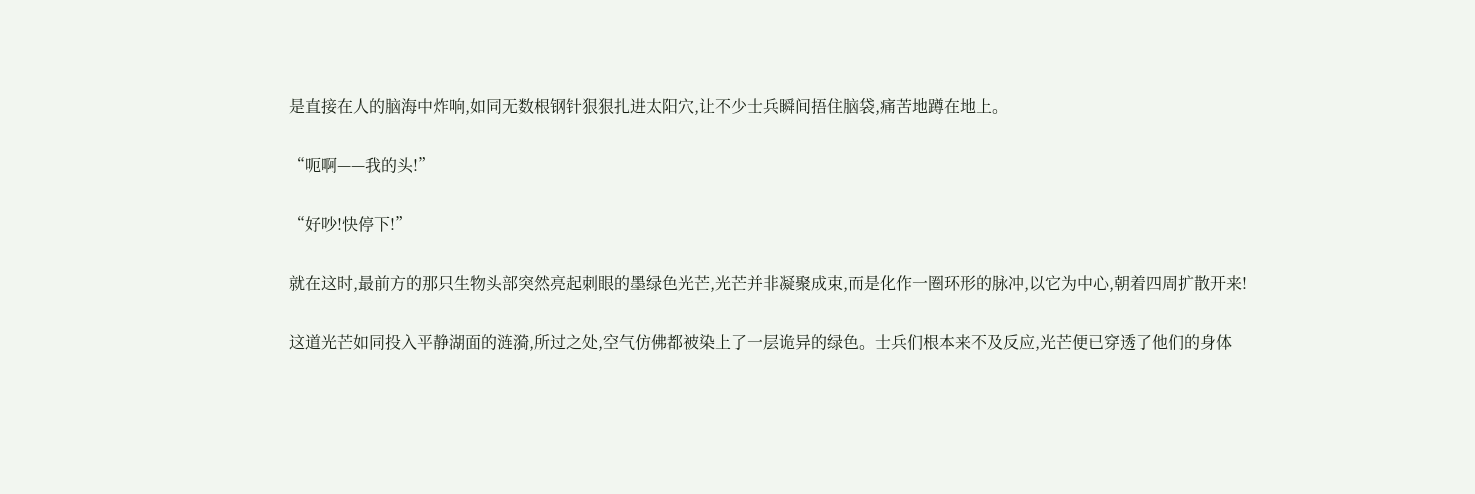是直接在人的脑海中炸响,如同无数根钢针狠狠扎进太阳穴,让不少士兵瞬间捂住脑袋,痛苦地蹲在地上。

“呃啊——我的头!”

“好吵!快停下!”

就在这时,最前方的那只生物头部突然亮起刺眼的墨绿色光芒,光芒并非凝聚成束,而是化作一圈环形的脉冲,以它为中心,朝着四周扩散开来!

这道光芒如同投入平静湖面的涟漪,所过之处,空气仿佛都被染上了一层诡异的绿色。士兵们根本来不及反应,光芒便已穿透了他们的身体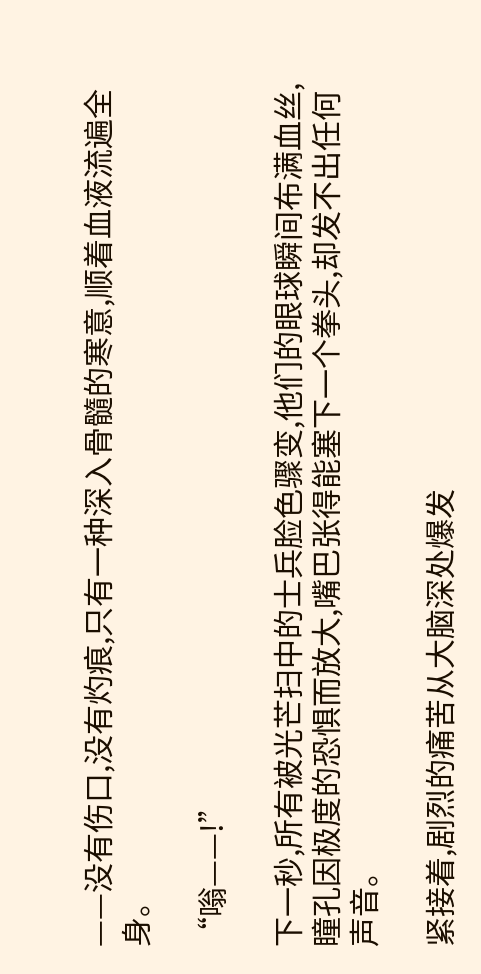——没有伤口,没有灼痕,只有一种深入骨髓的寒意,顺着血液流遍全身。

“嗡——!”

下一秒,所有被光芒扫中的士兵脸色骤变,他们的眼球瞬间布满血丝,瞳孔因极度的恐惧而放大,嘴巴张得能塞下一个拳头,却发不出任何声音。

紧接着,剧烈的痛苦从大脑深处爆发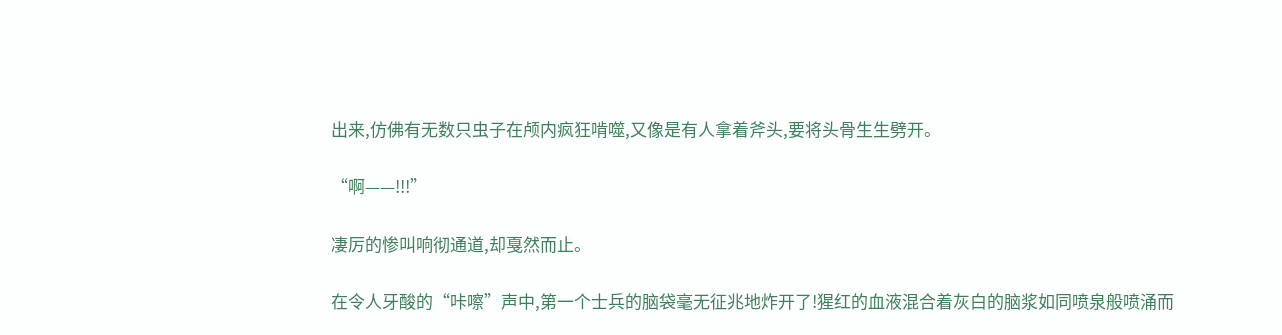出来,仿佛有无数只虫子在颅内疯狂啃噬,又像是有人拿着斧头,要将头骨生生劈开。

“啊——!!!”

凄厉的惨叫响彻通道,却戛然而止。

在令人牙酸的“咔嚓”声中,第一个士兵的脑袋毫无征兆地炸开了!猩红的血液混合着灰白的脑浆如同喷泉般喷涌而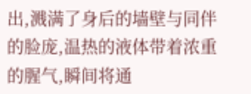出,溅满了身后的墙壁与同伴的脸庞,温热的液体带着浓重的腥气,瞬间将通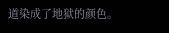道染成了地狱的颜色。